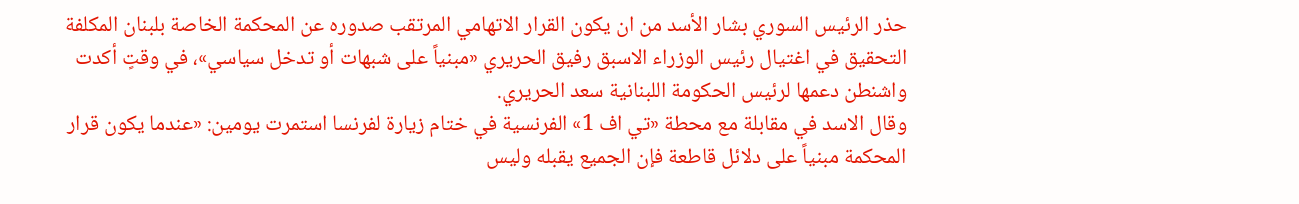حذر الرئيس السوري بشار الأسد من ان يكون القرار الاتهامي المرتقب صدوره عن المحكمة الخاصة بلبنان المكلفة التحقيق في اغتيال رئيس الوزراء الاسبق رفيق الحريري «مبنياً على شبهات أو تدخل سياسي»، في وقتٍ أكدت واشنطن دعمها لرئيس الحكومة اللبنانية سعد الحريري.
وقال الاسد في مقابلة مع محطة «تي اف 1» الفرنسية في ختام زيارة لفرنسا استمرت يومين: «عندما يكون قرار المحكمة مبنياً على دلائل قاطعة فإن الجميع يقبله وليس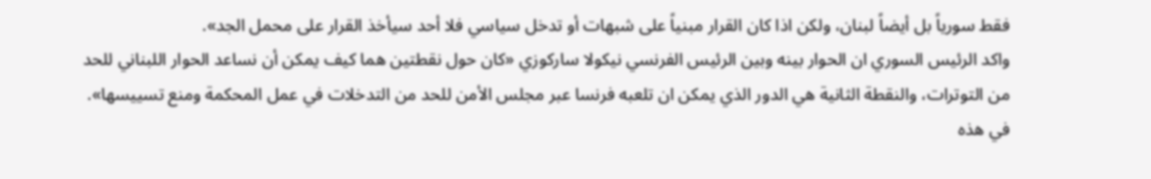فقط سورياً بل أيضاً لبنان، ولكن اذا كان القرار مبنياً على شبهات أو تدخل سياسي فلا أحد سيأخذ القرار على محمل الجد».
واكد الرئيس السوري ان الحوار بينه وبين الرئيس الفرنسي نيكولا ساركوزي «كان حول نقطتين هما كيف يمكن أن نساعد الحوار اللبناني للحد من التوترات، والنقطة الثانية هي الدور الذي يمكن ان تلعبه فرنسا عبر مجلس الأمن للحد من التدخلات في عمل المحكمة ومنع تسييسها».
في هذه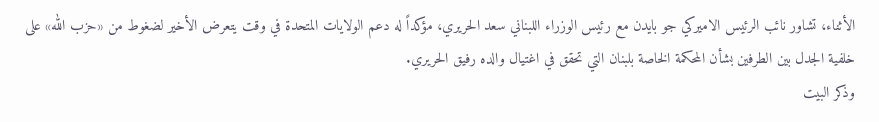الأثناء، تشاور نائب الرئيس الاميركي جو بايدن مع رئيس الوزراء اللبناني سعد الحريري، مؤكداً له دعم الولايات المتحدة في وقت يتعرض الأخير لضغوط من «حزب الله» على خلفية الجدل بين الطرفين بشأن المحكمة الخاصة بلبنان التي تحقق في اغتيال والده رفيق الحريري.
وذكر البيت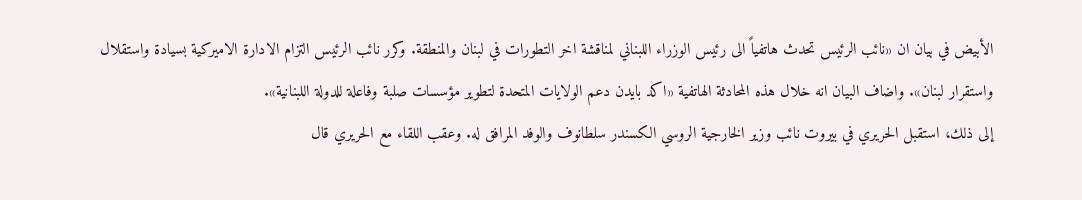الأبيض في بيان ان «نائب الرئيس تحدث هاتفياً الى رئيس الوزراء اللبناني لمناقشة اخر التطورات في لبنان والمنطقة. وكرر نائب الرئيس التزام الادارة الاميركية بسيادة واستقلال واستقرار لبنان». واضاف البيان انه خلال هذه المحادثة الهاتفية «اكد بايدن دعم الولايات المتحدة لتطوير مؤسسات صلبة وفاعلة للدولة اللبنانية».
إلى ذلك، استقبل الحريري في بيروت نائب وزير الخارجية الروسي الكسندر سلطانوف والوفد المرافق له. وعقب اللقاء مع الحريري قال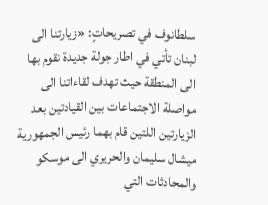سلطانوف في تصريحاتٍ: «زيارتنا الى لبنان تأتي في اطار جولة جديدة نقوم بها الى المنطقة حيث تهدف لقاءاتنا الى مواصلة الاجتماعات بين القيادتين بعد الزيارتين اللتين قام بهما رئيس الجمهورية ميشال سليمان والحريري الى موسكو والمحادثات التي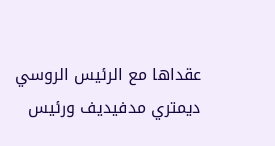عقداها مع الرئيس الروسي ديمتري مدفيديف ورئيس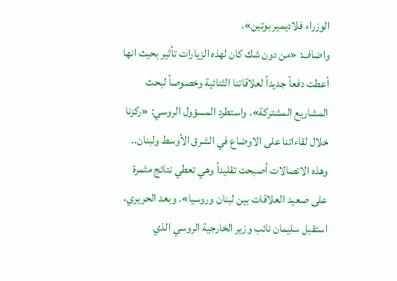الوزراء فلاديمير بوتين».
واضاف: «من دون شك كان لهذه الزيارات تأثير بحيث انها أعطت دفعاً جديداً لعلاقاتنا الثنائية وخصوصاً لبحث المشاريع المشتركة». واستطرد المسؤول الروسي: «ركزنا خلال لقاءاتنا على الاوضاع في الشرق الأوسط ولبنان..
وهذه الاتصالات أصبحت تقليداً وهي تعطي نتائج مثمرة على صعيد العلاقات بين لبنان وروسيا». وبعد الحريري، استقبل سليمان نائب وزير الخارجية الروسي الذي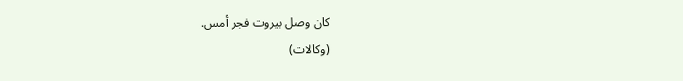كان وصل بيروت فجر أمس.
(وكالات)